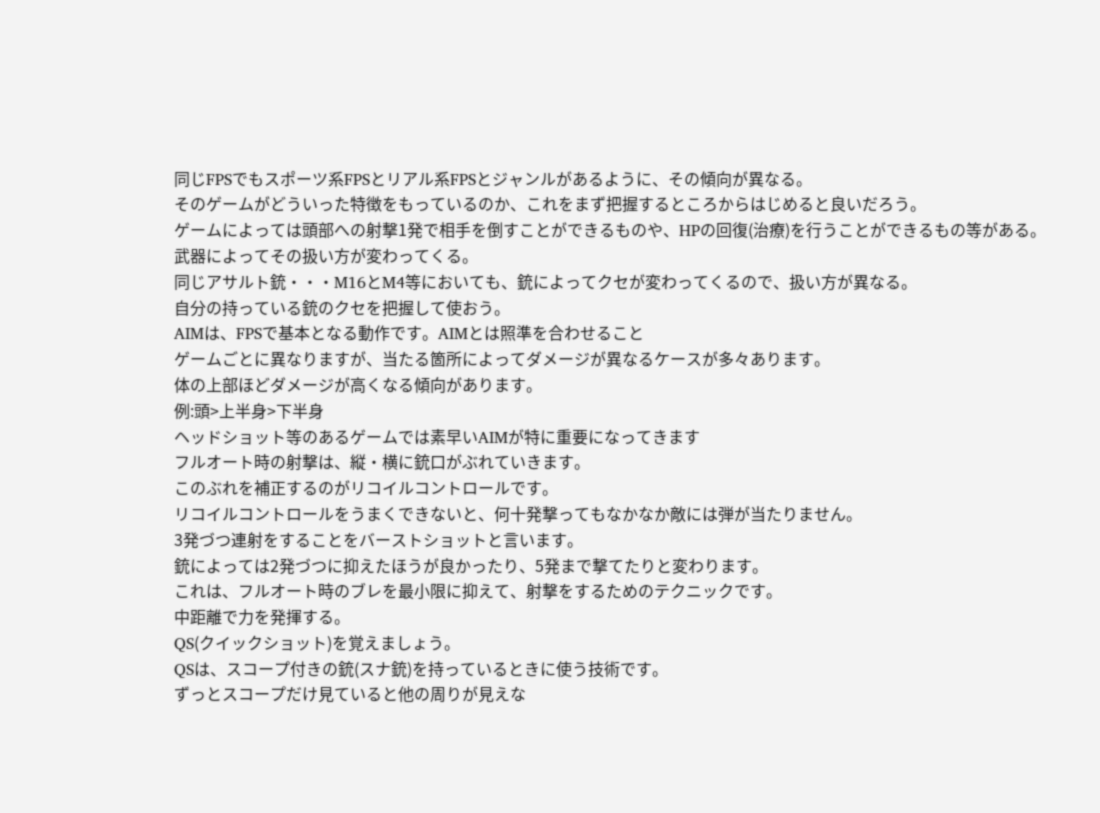同じFPSでもスポーツ系FPSとリアル系FPSとジャンルがあるように、その傾向が異なる。
そのゲームがどういった特徴をもっているのか、これをまず把握するところからはじめると良いだろう。
ゲームによっては頭部への射撃1発で相手を倒すことができるものや、HPの回復(治療)を行うことができるもの等がある。
武器によってその扱い方が変わってくる。
同じアサルト銃・・・M16とM4等においても、銃によってクセが変わってくるので、扱い方が異なる。
自分の持っている銃のクセを把握して使おう。
AIMは、FPSで基本となる動作です。AIMとは照準を合わせること
ゲームごとに異なりますが、当たる箇所によってダメージが異なるケースが多々あります。
体の上部ほどダメージが高くなる傾向があります。
例:頭>上半身>下半身
ヘッドショット等のあるゲームでは素早いAIMが特に重要になってきます
フルオート時の射撃は、縦・横に銃口がぶれていきます。
このぶれを補正するのがリコイルコントロールです。
リコイルコントロールをうまくできないと、何十発撃ってもなかなか敵には弾が当たりません。
3発づつ連射をすることをバーストショットと言います。
銃によっては2発づつに抑えたほうが良かったり、5発まで撃てたりと変わります。
これは、フルオート時のブレを最小限に抑えて、射撃をするためのテクニックです。
中距離で力を発揮する。
QS(クイックショット)を覚えましょう。
QSは、スコープ付きの銃(スナ銃)を持っているときに使う技術です。
ずっとスコープだけ見ていると他の周りが見えな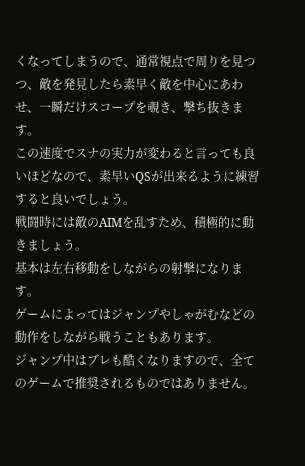くなってしまうので、通常視点で周りを見つつ、敵を発見したら素早く敵を中心にあわせ、一瞬だけスコープを覗き、撃ち抜きます。
この速度でスナの実力が変わると言っても良いほどなので、素早いQSが出来るように練習すると良いでしょう。
戦闘時には敵のAIMを乱すため、積極的に動きましょう。
基本は左右移動をしながらの射撃になります。
ゲームによってはジャンプやしゃがむなどの動作をしながら戦うこともあります。
ジャンプ中はブレも酷くなりますので、全てのゲームで推奨されるものではありません。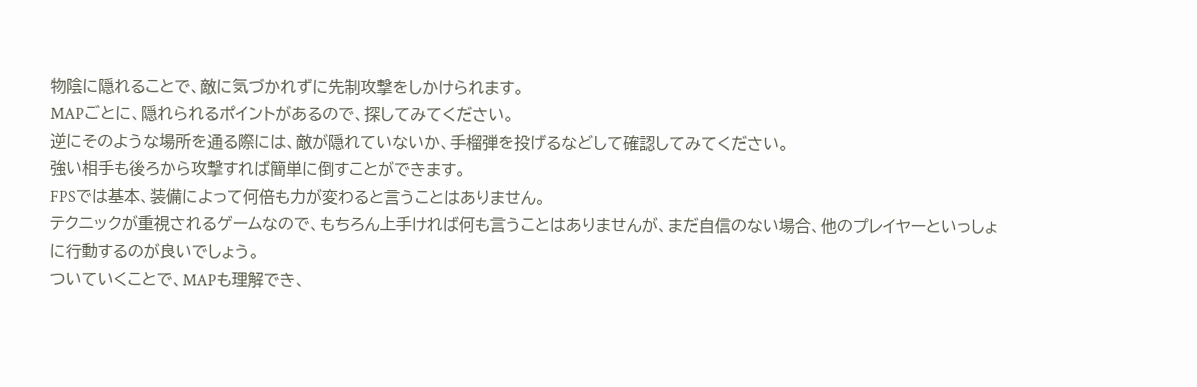物陰に隠れることで、敵に気づかれずに先制攻撃をしかけられます。
MAPごとに、隠れられるポイントがあるので、探してみてください。
逆にそのような場所を通る際には、敵が隠れていないか、手榴弾を投げるなどして確認してみてください。
強い相手も後ろから攻撃すれば簡単に倒すことができます。
FPSでは基本、装備によって何倍も力が変わると言うことはありません。
テクニックが重視されるゲームなので、もちろん上手ければ何も言うことはありませんが、まだ自信のない場合、他のプレイヤーといっしょに行動するのが良いでしょう。
ついていくことで、MAPも理解でき、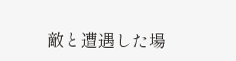敵と遭遇した場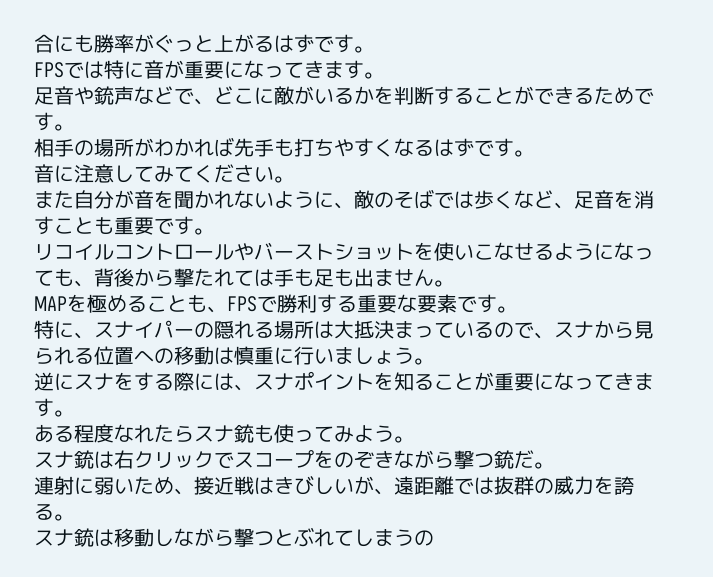合にも勝率がぐっと上がるはずです。
FPSでは特に音が重要になってきます。
足音や銃声などで、どこに敵がいるかを判断することができるためです。
相手の場所がわかれば先手も打ちやすくなるはずです。
音に注意してみてください。
また自分が音を聞かれないように、敵のそばでは歩くなど、足音を消すことも重要です。
リコイルコントロールやバーストショットを使いこなせるようになっても、背後から撃たれては手も足も出ません。
MAPを極めることも、FPSで勝利する重要な要素です。
特に、スナイパーの隠れる場所は大抵決まっているので、スナから見られる位置への移動は慎重に行いましょう。
逆にスナをする際には、スナポイントを知ることが重要になってきます。
ある程度なれたらスナ銃も使ってみよう。
スナ銃は右クリックでスコープをのぞきながら撃つ銃だ。
連射に弱いため、接近戦はきびしいが、遠距離では抜群の威力を誇る。
スナ銃は移動しながら撃つとぶれてしまうの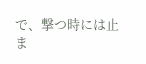で、撃つ時には止ま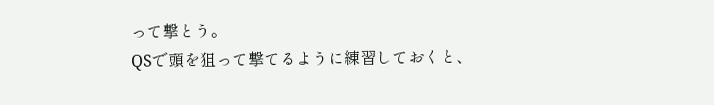って撃とう。
QSで頭を狙って撃てるように練習しておくと、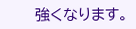強くなります。